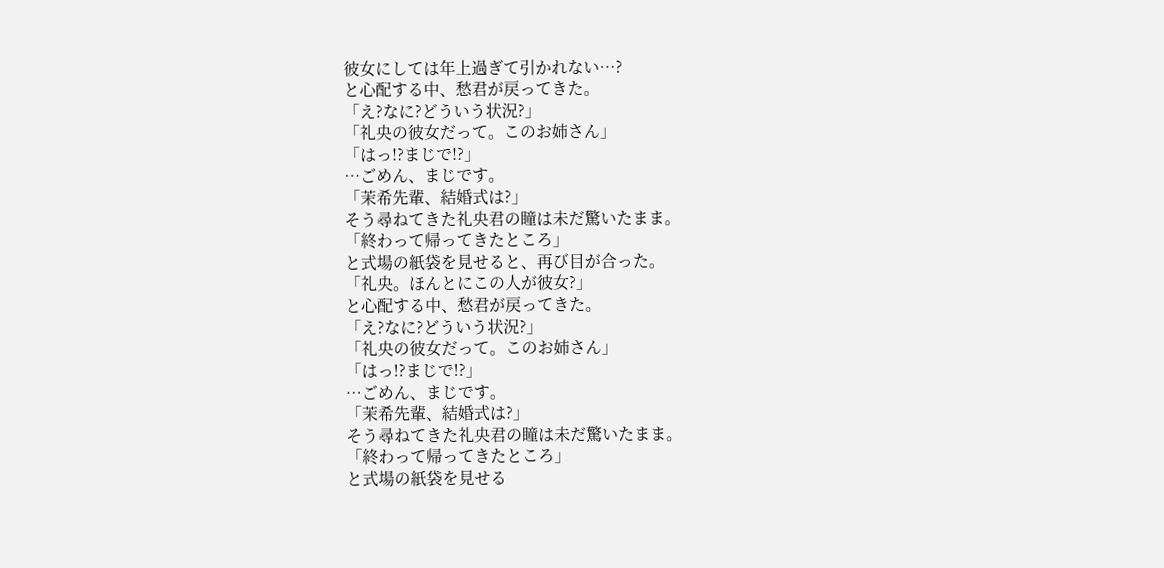彼女にしては年上過ぎて引かれない…?
と心配する中、愁君が戻ってきた。
「え?なに?どういう状況?」
「礼央の彼女だって。このお姉さん」
「はっ!?まじで!?」
…ごめん、まじです。
「茉希先輩、結婚式は?」
そう尋ねてきた礼央君の瞳は未だ驚いたまま。
「終わって帰ってきたところ」
と式場の紙袋を見せると、再び目が合った。
「礼央。ほんとにこの人が彼女?」
と心配する中、愁君が戻ってきた。
「え?なに?どういう状況?」
「礼央の彼女だって。このお姉さん」
「はっ!?まじで!?」
…ごめん、まじです。
「茉希先輩、結婚式は?」
そう尋ねてきた礼央君の瞳は未だ驚いたまま。
「終わって帰ってきたところ」
と式場の紙袋を見せる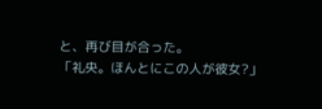と、再び目が合った。
「礼央。ほんとにこの人が彼女?」